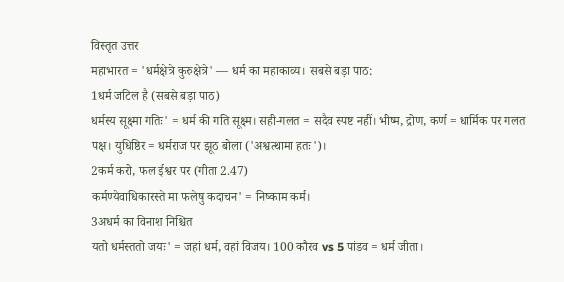विस्तृत उत्तर
महाभारत = 'धर्मक्षेत्रे कुरुक्षेत्रे' — धर्म का महाकाव्य। सबसे बड़ा पाठ:
1धर्म जटिल है (सबसे बड़ा पाठ)
धर्मस्य सूक्ष्मा गतिः' = धर्म की गति सूक्ष्म। सही-गलत = सदैव स्पष्ट नहीं। भीष्म, द्रोण, कर्ण = धार्मिक पर गलत पक्ष। युधिष्ठिर = धर्मराज पर झूठ बोला ('अश्वत्थामा हतः')।
2कर्म करो, फल ईश्वर पर (गीता 2.47)
कर्मण्येवाधिकारस्ते मा फलेषु कदाचन' = निष्काम कर्म।
3अधर्म का विनाश निश्चित
यतो धर्मस्ततो जयः' = जहां धर्म, वहां विजय। 100 कौरव vs 5 पांडव = धर्म जीता।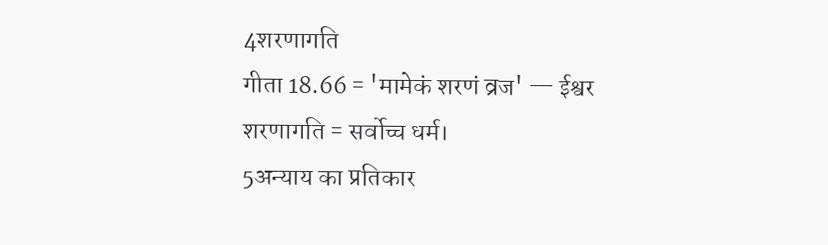4शरणागति
गीता 18.66 = 'मामेकं शरणं व्रज' — ईश्वर शरणागति = सर्वोच्च धर्म।
5अन्याय का प्रतिकार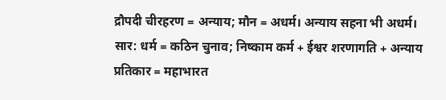द्रौपदी चीरहरण = अन्याय; मौन = अधर्म। अन्याय सहना भी अधर्म।
सार: धर्म = कठिन चुनाव; निष्काम कर्म + ईश्वर शरणागति + अन्याय प्रतिकार = महाभारत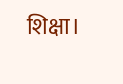शिक्षा।